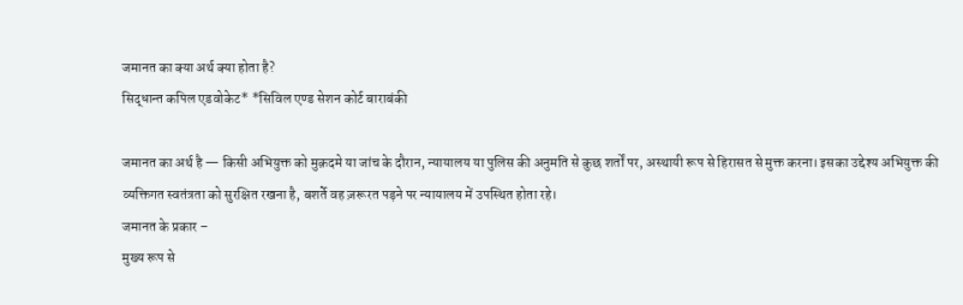जमानत का क्या अर्थ क्या होता है?
सिद्धान्त कपिल एडवोकेट* *सिविल एण्ड सेशन कोर्ट बाराबंकी

जमानत का अर्थ है — किसी अभियुक्त को मुक़दमे या जांच के दौरान, न्यायालय या पुलिस की अनुमति से कुछ शर्तों पर, अस्थायी रूप से हिरासत से मुक्त करना। इसका उद्देश्य अभियुक्त की व्यक्तिगत स्वतंत्रता को सुरक्षित रखना है, बशर्ते वह ज़रूरत पड़ने पर न्यायालय में उपस्थित होता रहे।
जमानत के प्रकार –
मुख्य रूप से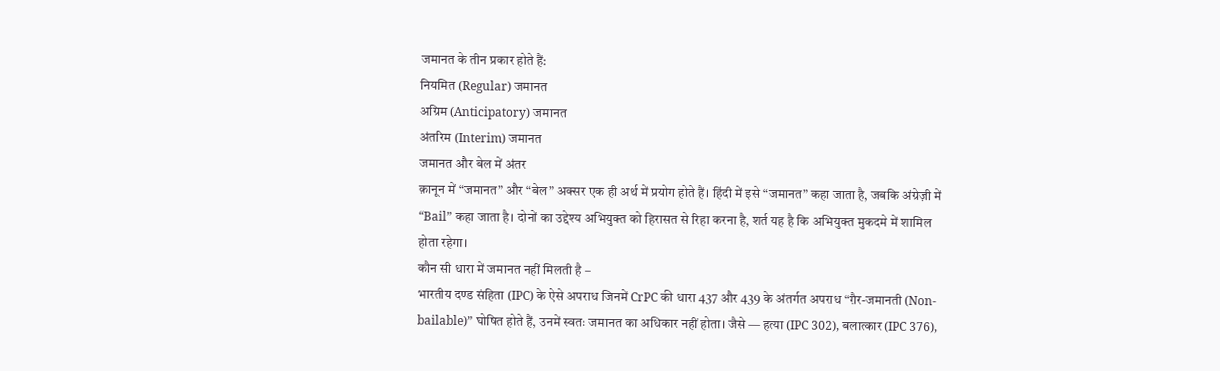जमानत के तीन प्रकार होते हैं:
नियमित (Regular) जमानत
अग्रिम (Anticipatory) जमानत
अंतरिम (Interim) जमानत
जमानत और बेल में अंतर
क़ानून में “जमानत” और “बेल” अक्सर एक ही अर्थ में प्रयोग होते हैं। हिंदी में इसे “जमानत” कहा जाता है, जबकि अंग्रेज़ी में “Bail” कहा जाता है। दोनों का उद्देश्य अभियुक्त को हिरासत से रिहा करना है, शर्त यह है कि अभियुक्त मुकदमे में शामिल होता रहेगा।
कौन सी धारा में जमानत नहीं मिलती है –
भारतीय दण्ड संहिता (IPC) के ऐसे अपराध जिनमें CrPC की धारा 437 और 439 के अंतर्गत अपराध “ग़ैर-जमानती (Non-bailable)” घोषित होते हैं, उनमें स्वतः जमानत का अधिकार नहीं होता। जैसे — हत्या (IPC 302), बलात्कार (IPC 376),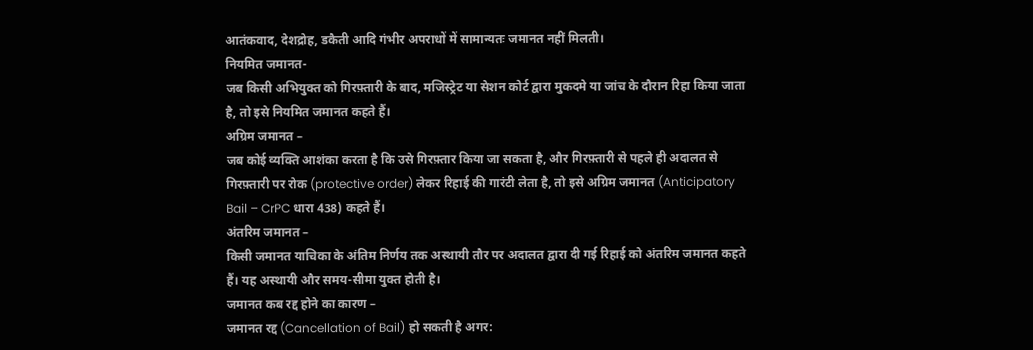आतंकवाद, देशद्रोह, डकैती आदि गंभीर अपराधों में सामान्यतः जमानत नहीं मिलती।
नियमित जमानत-
जब किसी अभियुक्त को गिरफ़्तारी के बाद, मजिस्ट्रेट या सेशन कोर्ट द्वारा मुकदमे या जांच के दौरान रिहा किया जाता है, तो इसे नियमित जमानत कहते हैं।
अग्रिम जमानत –
जब कोई व्यक्ति आशंका करता है कि उसे गिरफ़्तार किया जा सकता है, और गिरफ़्तारी से पहले ही अदालत से गिरफ़्तारी पर रोक (protective order) लेकर रिहाई की गारंटी लेता है, तो इसे अग्रिम जमानत (Anticipatory Bail – CrPC धारा 438) कहते हैं।
अंतरिम जमानत –
किसी जमानत याचिका के अंतिम निर्णय तक अस्थायी तौर पर अदालत द्वारा दी गई रिहाई को अंतरिम जमानत कहते हैं। यह अस्थायी और समय-सीमा युक्त होती है।
जमानत कब रद्द होने का कारण –
जमानत रद्द (Cancellation of Bail) हो सकती है अगर: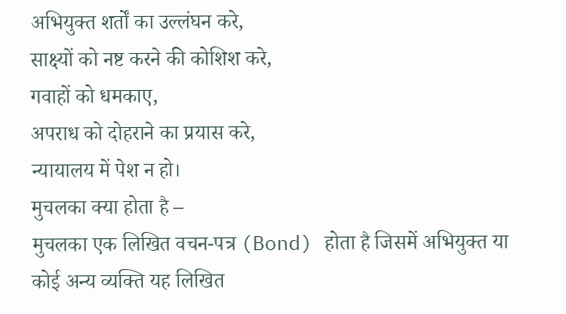अभियुक्त शर्तों का उल्लंघन करे,
साक्ष्यों को नष्ट करने की कोशिश करे,
गवाहों को धमकाए,
अपराध को दोहराने का प्रयास करे,
न्यायालय में पेश न हो।
मुचलका क्या होता है –
मुचलका एक लिखित वचन-पत्र (Bond) होता है जिसमें अभियुक्त या कोई अन्य व्यक्ति यह लिखित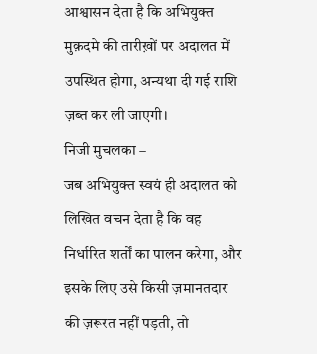आश्वासन देता है कि अभियुक्त मुक़दमे की तारीख़ों पर अदालत में उपस्थित होगा, अन्यथा दी गई राशि ज़ब्त कर ली जाएगी।
निजी मुचलका –
जब अभियुक्त स्वयं ही अदालत को लिखित वचन देता है कि वह निर्धारित शर्तों का पालन करेगा, और इसके लिए उसे किसी ज़मानतदार की ज़रूरत नहीं पड़ती, तो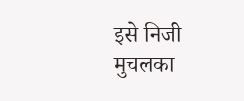इसे निजी मुचलका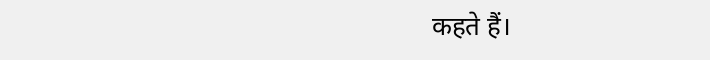कहते हैं।